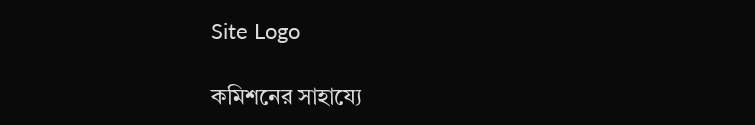Site Logo

কমিশনের সাহায্যে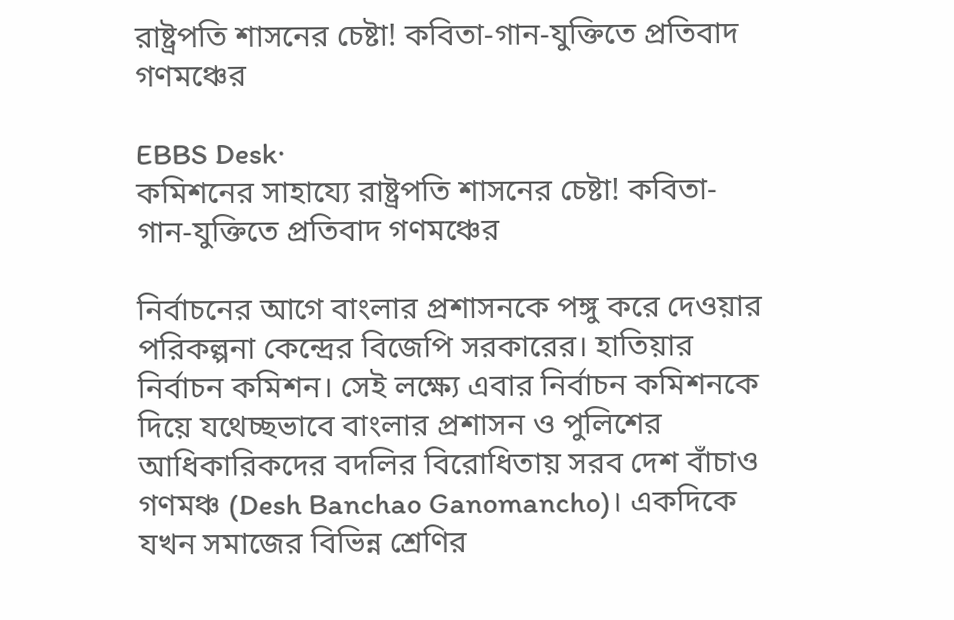রাষ্ট্রপতি শাসনের চেষ্টা! কবিতা-গান-যুক্তিতে প্রতিবাদ গণমঞ্চের

EBBS Desk·
কমিশনের সাহায্যে রাষ্ট্রপতি শাসনের চেষ্টা! কবিতা-গান-যুক্তিতে প্রতিবাদ গণমঞ্চের

নির্বাচনের আগে বাংলার প্রশাসনকে পঙ্গু করে দেওয়ার পরিকল্পনা কেন্দ্রের বিজেপি সরকারের। হাতিয়ার নির্বাচন কমিশন। সেই লক্ষ্যে এবার নির্বাচন কমিশনকে দিয়ে যথেচ্ছভাবে বাংলার প্রশাসন ও পুলিশের আধিকারিকদের বদলির বিরোধিতায় সরব দেশ বাঁচাও গণমঞ্চ (Desh Banchao Ganomancho)। একদিকে যখন সমাজের বিভিন্ন শ্রেণির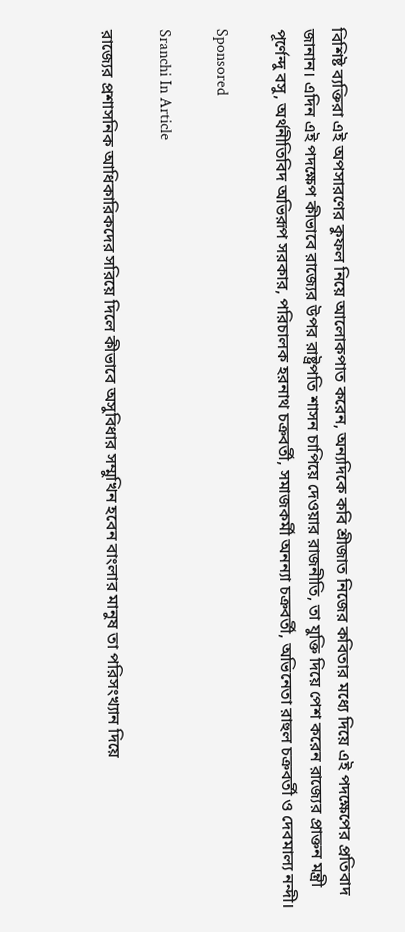বিশিষ্ট ব্যক্তিরা এই অপসারণের কুফল নিয়ে আলোকপাত করেন, অন্যদিকে কবি শ্রীজাত নিজের কবিতার মধ্যে দিয়ে এই পদক্ষেপের প্রতিবাদ জানান। এদিন এই পদক্ষেপ কীভাবে রাজ্যের উপর রাষ্ট্রপতি শাসন চাপিয়ে দেওয়ার রাজনীতি, তা যুক্তি দিয়ে পেশ করেন রাজ্যের প্রাক্তন মন্ত্রী পূর্ণেন্দু বসু, অর্থনীতিবিদ অভিরূপ সরকার, পরিচালক হরনাথ চক্রবর্তী, সমাজকর্মী অনন্যা চক্রবর্তী, অভিনেতা রাহুল চক্রবর্তী ও দেবমাল্য নন্দী।

Sponsored

Sranchi In Article

রাজ্যের প্রশাসনিক আধিকারিকদের সরিয়ে দিলে কীভাবে অসুবিধার সম্মুখিন হবেন বাংলার মানুষ তা পরিসংখ্যান দিয়ে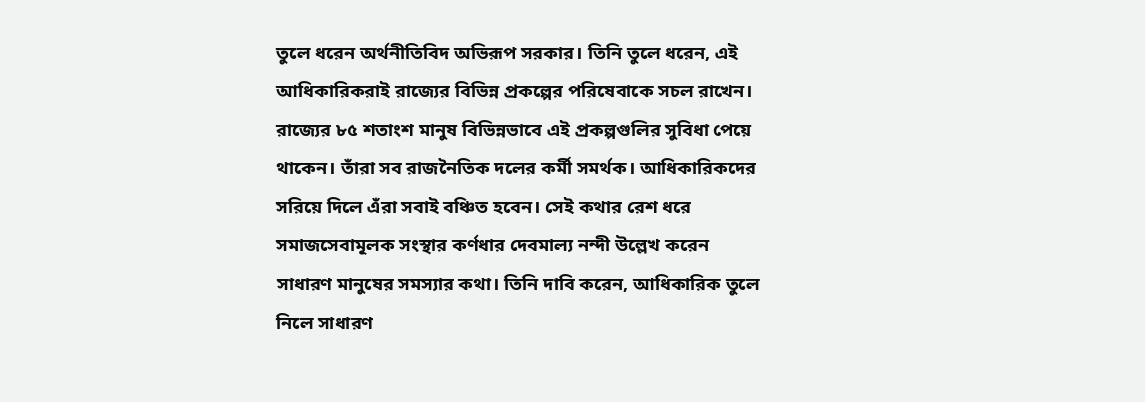তুলে ধরেন অর্থনীতিবিদ অভিরূপ সরকার। তিনি তুলে ধরেন, এই আধিকারিকরাই রাজ্যের বিভিন্ন প্রকল্পের পরিষেবাকে সচল রাখেন। রাজ্যের ৮৫ শতাংশ মানুষ বিভিন্নভাবে এই প্রকল্পগুলির সুবিধা পেয়ে থাকেন। তাঁরা সব রাজনৈতিক দলের কর্মী সমর্থক। আধিকারিকদের সরিয়ে দিলে এঁরা সবাই বঞ্চিত হবেন। সেই কথার রেশ ধরে সমাজসেবামূলক সংস্থার কর্ণধার দেবমাল্য নন্দী উল্লেখ করেন সাধারণ মানুষের সমস্যার কথা। তিনি দাবি করেন, আধিকারিক তুলে নিলে সাধারণ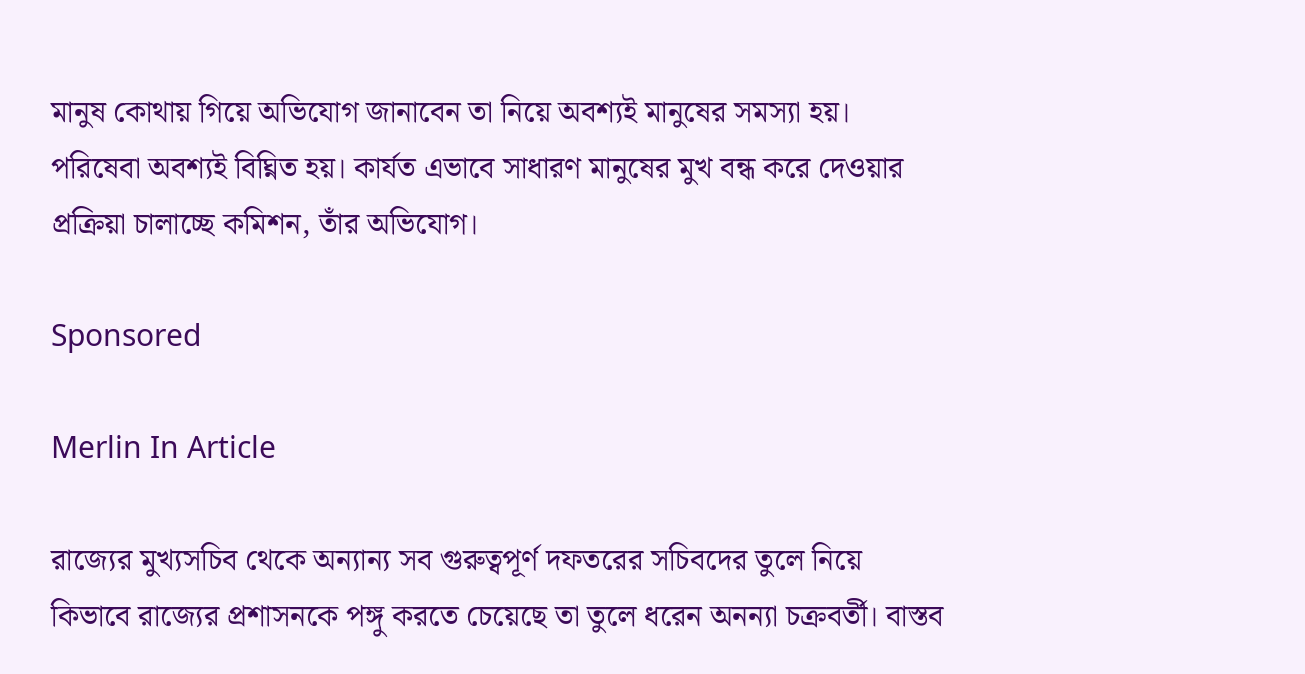মানুষ কোথায় গিয়ে অভিযোগ জানাবেন তা নিয়ে অবশ্যই মানুষের সমস্যা হয়। পরিষেবা অবশ্যই বিঘ্নিত হয়। কার্যত এভাবে সাধারণ মানুষের মুখ বন্ধ করে দেওয়ার প্রক্রিয়া চালাচ্ছে কমিশন, তাঁর অভিযোগ।

Sponsored

Merlin In Article

রাজ্যের মুখ্যসচিব থেকে অন্যান্য সব গুরুত্বপূর্ণ দফতরের সচিবদের তুলে নিয়ে কিভাবে রাজ্যের প্রশাসনকে পঙ্গু করতে চেয়েছে তা তুলে ধরেন অনন্যা চক্রবর্তী। বাস্তব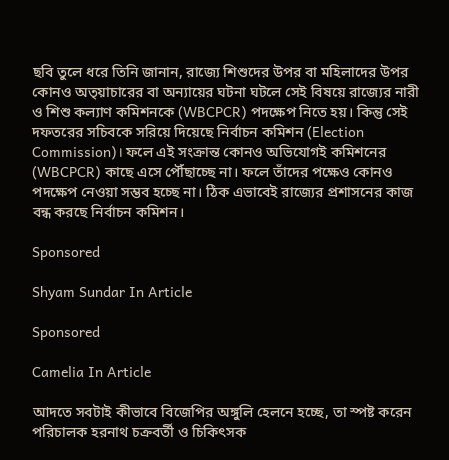ছবি তুলে ধরে তিনি জানান, রাজ্যে শিশুদের উপর বা মহিলাদের উপর কোনও অত্য়াচারের বা অন্যায়ের ঘটনা ঘটলে সেই বিষয়ে রাজ্যের নারী ও শিশু কল্যাণ কমিশনকে (WBCPCR) পদক্ষেপ নিতে হয়। কিন্তু সেই দফতরের সচিবকে সরিয়ে দিয়েছে নির্বাচন কমিশন (Election Commission)। ফলে এই সংক্রান্ত কোনও অভিযোগই কমিশনের (WBCPCR) কাছে এসে পৌঁছাচ্ছে না। ফলে তাঁদের পক্ষেও কোনও পদক্ষেপ নেওয়া সম্ভব হচ্ছে না। ঠিক এভাবেই রাজ্যের প্রশাসনের কাজ বন্ধ করছে নির্বাচন কমিশন।

Sponsored

Shyam Sundar In Article

Sponsored

Camelia In Article

আদতে সবটাই কীভাবে বিজেপির অঙ্গুলি হেলনে হচ্ছে, তা স্পষ্ট করেন পরিচালক হরনাথ চক্রবর্তী ও চিকিৎসক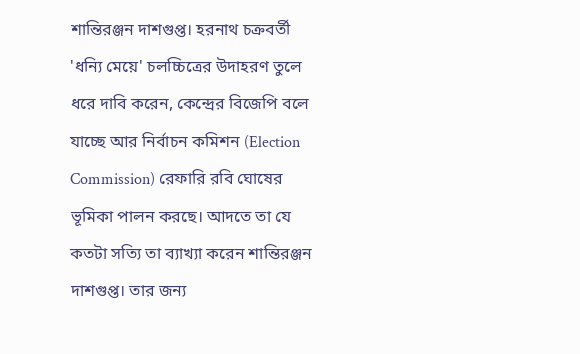শান্তিরঞ্জন দাশগুপ্ত। হরনাথ চক্রবর্তী 'ধন্যি মেয়ে' চলচ্চিত্রের উদাহরণ তুলে ধরে দাবি করেন, কেন্দ্রের বিজেপি বলে যাচ্ছে আর নির্বাচন কমিশন (Election Commission) রেফারি রবি ঘোষের ভূমিকা পালন করছে। আদতে তা যে কতটা সত্যি তা ব্যাখ্যা করেন শান্তিরঞ্জন দাশগুপ্ত। তার জন্য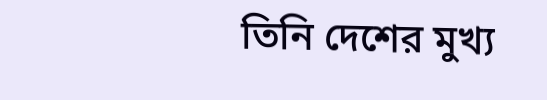তিনি দেশের মুখ্য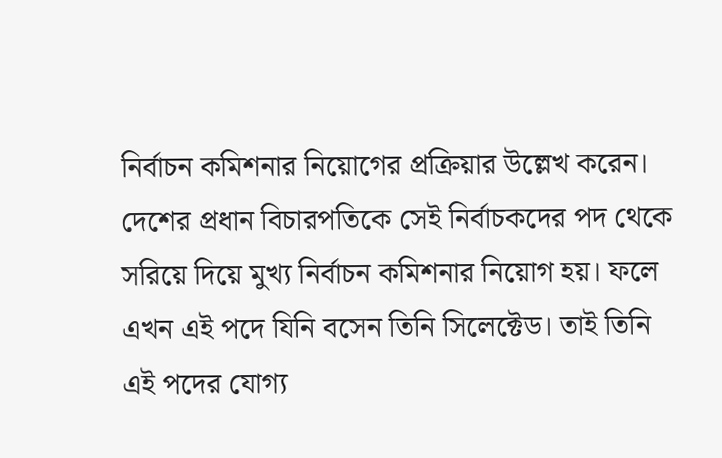নির্বাচন কমিশনার নিয়োগের প্রক্রিয়ার উল্লেখ করেন। দেশের প্রধান বিচারপতিকে সেই নির্বাচকদের পদ থেকে সরিয়ে দিয়ে মুখ্য নির্বাচন কমিশনার নিয়োগ হয়। ফলে এখন এই পদে যিনি বসেন তিনি সিলেক্টেড। তাই তিনি এই পদের যোগ্য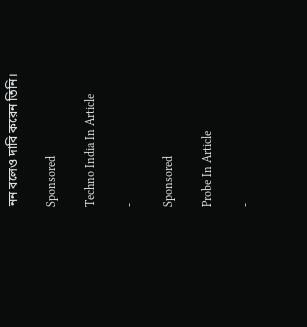নন বলেও দাবি করেন তিনি।

Sponsored

Techno India In Article

-

Sponsored

Probe In Article

-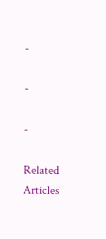-

-

-

Related Articles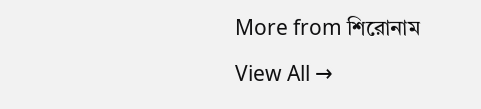More from শিরোনাম

View All →